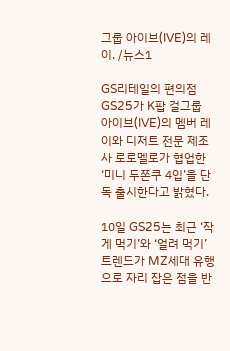그룹 아이브(IVE)의 레이. /뉴스1

GS리테일의 편의점 GS25가 K팝 걸그룹 아이브(IVE)의 멤버 레이와 디저트 전문 제조사 로로멜로가 협업한 ‘미니 두쫀쿠 4입’을 단독 출시한다고 밝혔다.

10일 GS25는 최근 ‘작게 먹기’와 ‘얼려 먹기’ 트렌드가 MZ세대 유행으로 자리 잡은 점을 반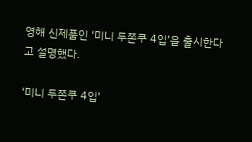영해 신제품인 ‘미니 두쫀쿠 4입’을 출시한다고 설명했다.

‘미니 두쫀쿠 4입’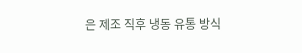은 제조 직후 냉동 유통 방식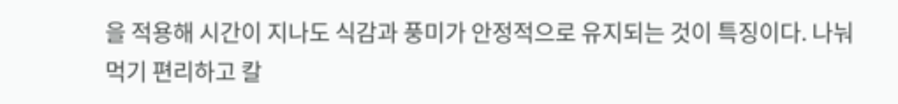을 적용해 시간이 지나도 식감과 풍미가 안정적으로 유지되는 것이 특징이다. 나눠 먹기 편리하고 칼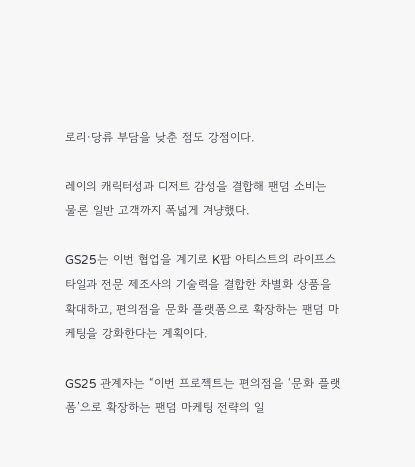로리·당류 부담을 낮춘 점도 강점이다.

레이의 캐릭터성과 디저트 감성을 결합해 팬덤 소비는 물론 일반 고객까지 폭넓게 겨냥했다.

GS25는 이번 협업을 계기로 K팝 아티스트의 라이프스타일과 전문 제조사의 기술력을 결합한 차별화 상품을 확대하고, 편의점을 문화 플랫폼으로 확장하는 팬덤 마케팅을 강화한다는 계획이다.

GS25 관계자는 “이번 프로젝트는 편의점을 ‘문화 플랫폼’으로 확장하는 팬덤 마케팅 전략의 일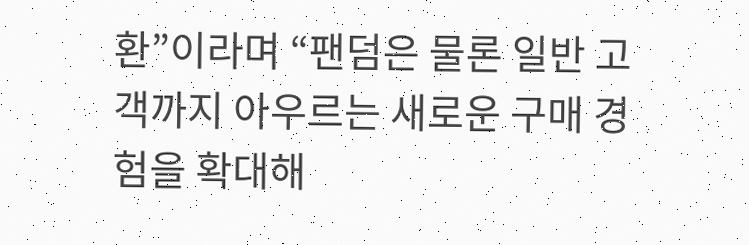환”이라며 “팬덤은 물론 일반 고객까지 아우르는 새로운 구매 경험을 확대해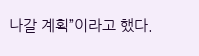나갈 계획”이라고 했다.